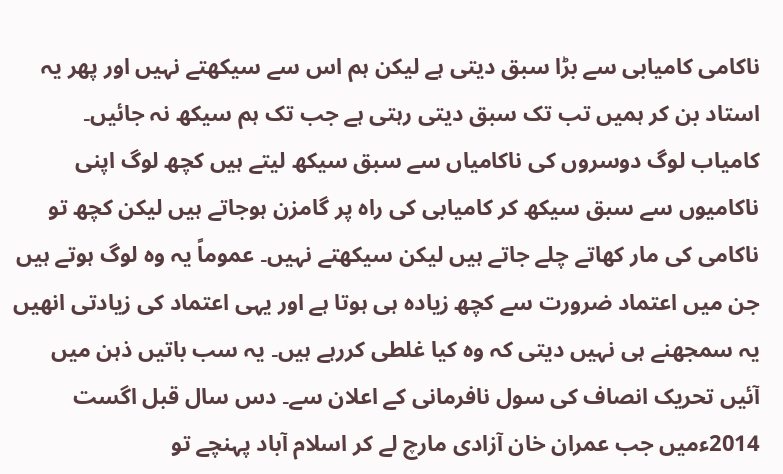ناکامی کامیابی سے بڑا سبق دیتی ہے لیکن ہم اس سے سیکھتے نہیں اور پھر یہ استاد بن کر ہمیں تب تک سبق دیتی رہتی ہے جب تک ہم سیکھ نہ جائیں۔ کامیاب لوگ دوسروں کی ناکامیاں سے سبق سیکھ لیتے ہیں کچھ لوگ اپنی ناکامیوں سے سبق سیکھ کر کامیابی کی راہ پر گامزن ہوجاتے ہیں لیکن کچھ تو ناکامی کی مار کھاتے چلے جاتے ہیں لیکن سیکھتے نہیں۔ عموماً یہ وہ لوگ ہوتے ہیں جن میں اعتماد ضرورت سے کچھ زیادہ ہی ہوتا ہے اور یہی اعتماد کی زیادتی انھیں یہ سمجھنے ہی نہیں دیتی کہ وہ کیا غلطی کررہے ہیں۔ یہ سب باتیں ذہن میں آئیں تحریک انصاف کی سول نافرمانی کے اعلان سے۔ دس سال قبل اگست 2014ءمیں جب عمران خان آزادی مارچ لے کر اسلام آباد پہنچے تو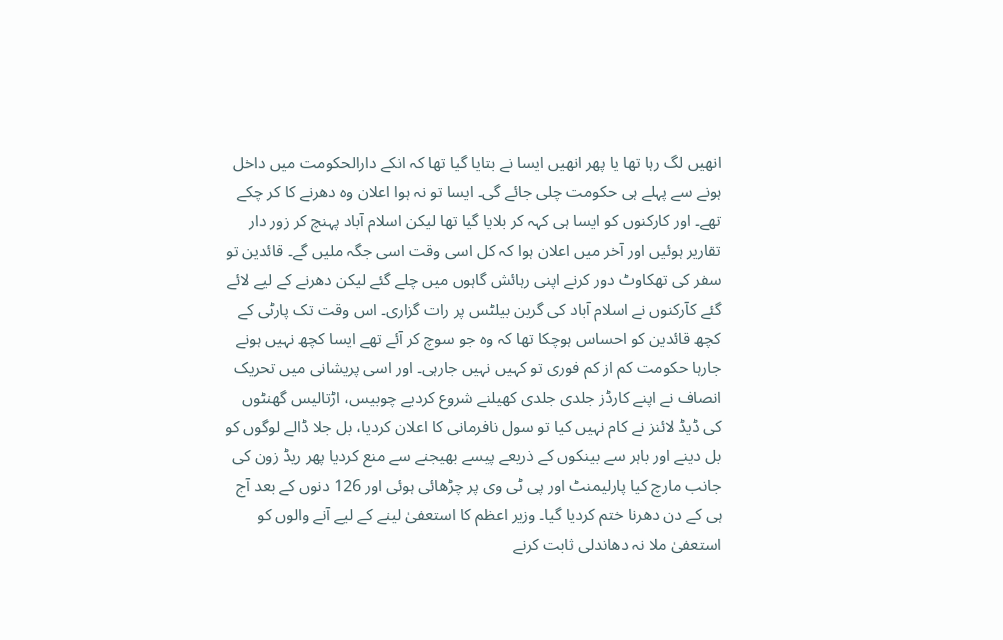انھیں لگ رہا تھا یا پھر انھیں ایسا نے بتایا گیا تھا کہ انکے دارالحکومت میں داخل ہونے سے پہلے ہی حکومت چلی جائے گی۔ ایسا تو نہ ہوا اعلان وہ دھرنے کا کر چکے تھے۔ اور کارکنوں کو ایسا ہی کہہ کر بلایا گیا تھا لیکن اسلام آباد پہنچ کر زور دار تقاریر ہوئیں اور آخر میں اعلان ہوا کہ کل اسی وقت اسی جگہ ملیں گے۔ قائدین تو سفر کی تھکاوٹ دور کرنے اپنی رہائش گاہوں میں چلے گئے لیکن دھرنے کے لیے لائے گئے کآرکنوں نے اسلام آباد کی گرین بیلٹس پر رات گزاری۔ اس وقت تک پارٹی کے کچھ قائدین کو احساس ہوچکا تھا کہ وہ جو سوچ کر آئے تھے ایسا کچھ نہیں ہونے جارہا حکومت کم از کم فوری تو کہیں نہیں جارہی۔ اور اسی پریشانی میں تحریک انصاف نے اپنے کارڈز جلدی جلدی کھیلنے شروع کردیے چوبیس، اڑتالیس گھنٹوں کی ڈیڈ لائنز نے کام نہیں کیا تو سول نافرمانی کا اعلان کردیا، بل جلا ڈالے لوگوں کو بل دینے اور باہر سے بینکوں کے ذریعے پیسے بھیجنے سے منع کردیا پھر ریڈ زون کی جانب مارچ کیا پارلیمنٹ اور پی ٹی وی پر چڑھائی ہوئی اور 126 دنوں کے بعد آج ہی کے دن دھرنا ختم کردیا گیا۔ وزیر اعظم کا استعفیٰ لینے کے لیے آنے والوں کو استعفیٰ ملا نہ دھاندلی ثابت کرنے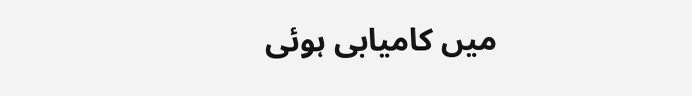میں کامیابی ہوئی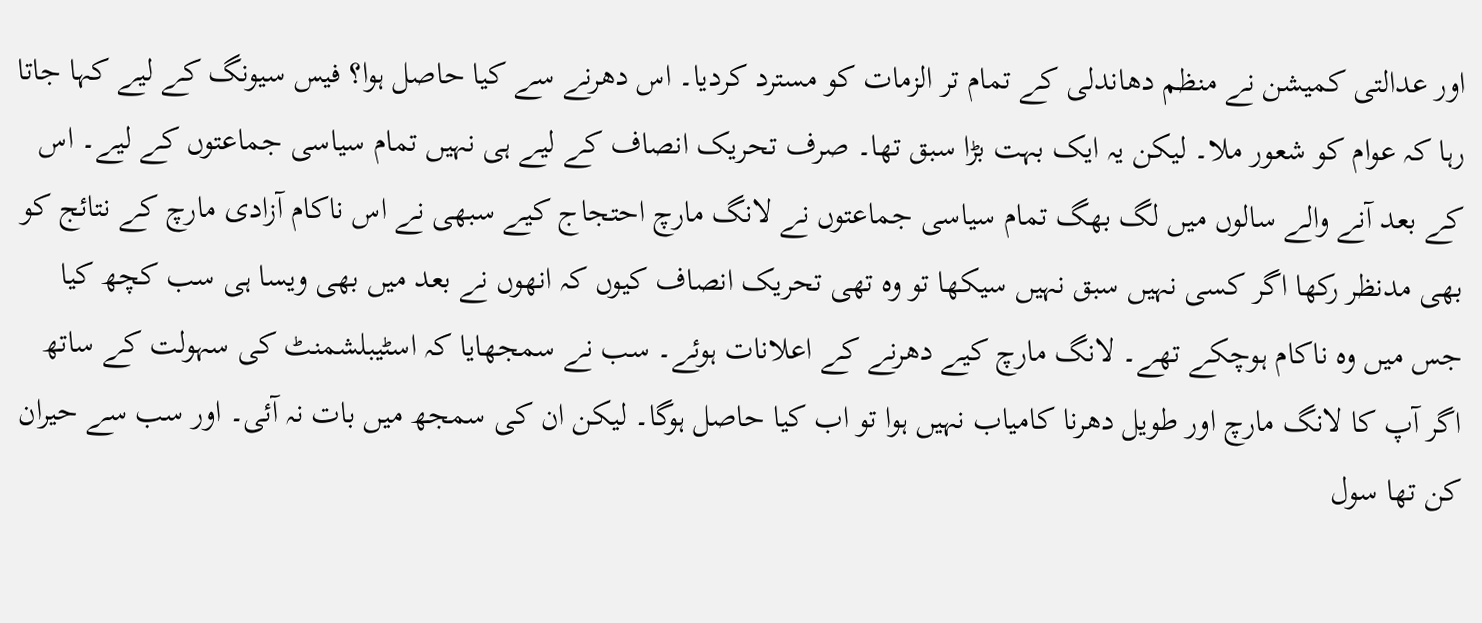اور عدالتی کمیشن نے منظم دھاندلی کے تمام تر الزمات کو مسترد کردیا۔ اس دھرنے سے کیا حاصل ہوا؟ فیس سیونگ کے لیے کہا جاتا رہا کہ عوام کو شعور ملا۔ لیکن یہ ایک بہت بڑا سبق تھا۔ صرف تحریک انصاف کے لیے ہی نہیں تمام سیاسی جماعتوں کے لیے۔ اس کے بعد آنے والے سالوں میں لگ بھگ تمام سیاسی جماعتوں نے لانگ مارچ احتجاج کیے سبھی نے اس ناکام آزادی مارچ کے نتائج کو بھی مدنظر رکھا اگر کسی نہیں سبق نہیں سیکھا تو وہ تھی تحریک انصاف کیوں کہ انھوں نے بعد میں بھی ویسا ہی سب کچھ کیا جس میں وہ ناکام ہوچکے تھے۔ لانگ مارچ کیے دھرنے کے اعلانات ہوئے۔ سب نے سمجھایا کہ اسٹیبلشمنٹ کی سہولت کے ساتھ اگر آپ کا لانگ مارچ اور طویل دھرنا کامیاب نہیں ہوا تو اب کیا حاصل ہوگا۔ لیکن ان کی سمجھ میں بات نہ آئی۔ اور سب سے حیران کن تھا سول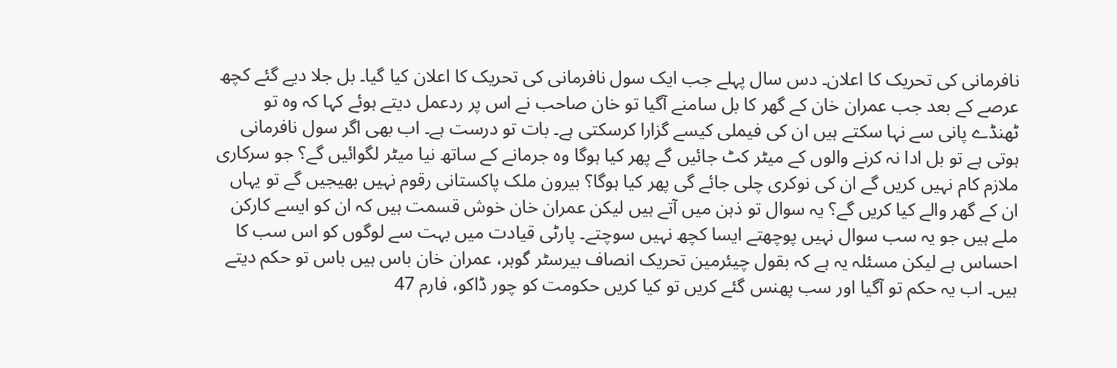نافرمانی کی تحریک کا اعلان۔ دس سال پہلے جب ایک سول نافرمانی کی تحریک کا اعلان کیا گیا۔ بل جلا دیے گئے کچھ عرصے کے بعد جب عمران خان کے گھر کا بل سامنے آگیا تو خان صاحب نے اس پر ردعمل دیتے ہوئے کہا کہ وہ تو ٹھنڈے پانی سے نہا سکتے ہیں ان کی فیملی کیسے گزارا کرسکتی ہے۔ بات تو درست ہے۔ اب بھی اگر سول نافرمانی ہوتی ہے تو بل ادا نہ کرنے والوں کے میٹر کٹ جائیں گے پھر کیا ہوگا وہ جرمانے کے ساتھ نیا میٹر لگوائیں گے؟ جو سرکاری ملازم کام نہیں کریں گے ان کی نوکری چلی جائے گی پھر کیا ہوگا؟ بیرون ملک پاکستانی رقوم نہیں بھیجیں گے تو یہاں ان کے گھر والے کیا کریں گے؟ یہ سوال تو ذہن میں آتے ہیں لیکن عمران خان خوش قسمت ہیں کہ ان کو ایسے کارکن ملے ہیں جو یہ سب سوال نہیں پوچھتے ایسا کچھ نہیں سوچتے۔ پارٹی قیادت میں بہت سے لوگوں کو اس سب کا احساس ہے لیکن مسئلہ یہ ہے کہ بقول چیئرمین تحریک انصاف بیرسٹر گوہر، عمران خان باس ہیں باس تو حکم دیتے ہیں۔ اب یہ حکم تو آگیا اور سب پھنس گئے کریں تو کیا کریں حکومت کو چور ڈاکو، فارم 47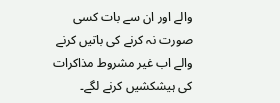والے اور ان سے بات کسی صورت نہ کرنے کی باتیں کرنے والے اب غیر مشروط مذاکرات کی ہیشکشیں کرنے لگے۔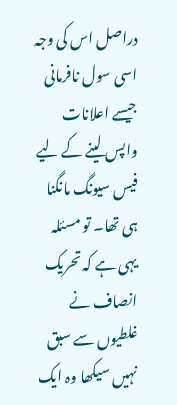دراصل اس کی وجہ اسی سول نافرمانی جیسے اعلانات واپس لینے کے لیے فیس سیونگ مانگنا ہی تھا۔ تو مسئلہ یہی ہے کہ تحریک انصاف نے غلطیوں سے سبق نہیں سیکھا وہ ایک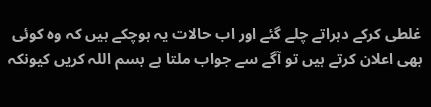غلطی کرکے دہراتے چلے گئے اور اب حالات یہ ہوچکے ہیں کہ وہ کوئی بھی اعلان کرتے ہیں تو آگے سے جواب ملتا ہے بسم اللہ کریں کیونکہ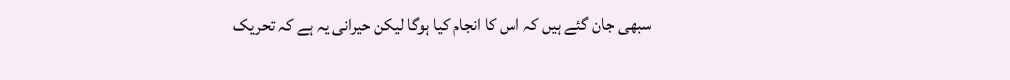سبھی جان گئے ہیں کہ اس کا انجام کیا ہوگا لیکن حیرانی یہ ہے کہ تحریک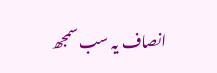انصاف یہ سب سمجھ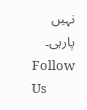نہیں پارہی۔
Follow Us